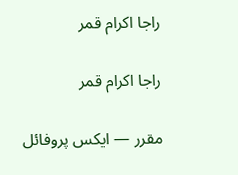راجا اکرام قمر

راجا اکرام قمر

مقرر — ایکس پروفائل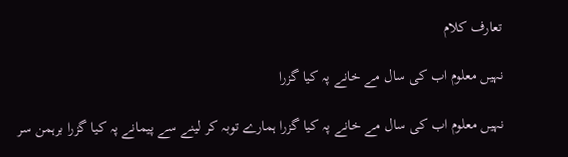تعارف کلام

نہیں معلوم اب کی سال مے خانے پہ کیا گزرا

نہیں معلوم اب کی سال مے خانے پہ کیا گزرا ہمارے توبہ کر لینے سے پیمانے پہ کیا گزرا برہمن سر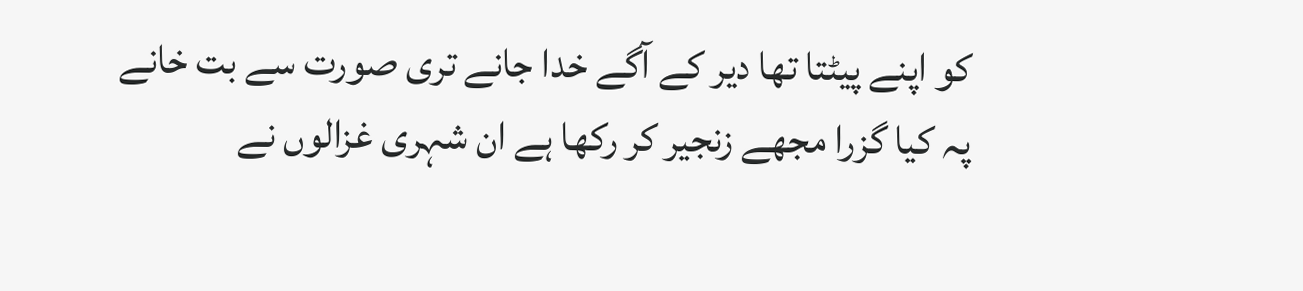کو اپنے پیٹتا تھا دیر کے آگے خدا جانے تری صورت سے بت خانے پہ کیا گزرا مجھے زنجیر کر رکھا ہے ان شہری غزالوں نے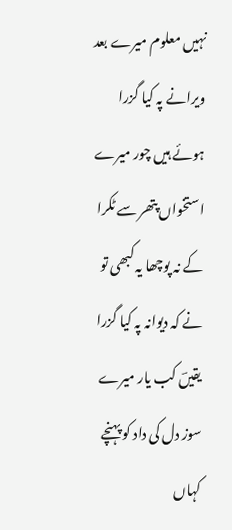نہیں معلوم میرے بعد ویرانے پہ کیا گزرا ہوئے ہیں چور میرے استخواں پتھر سے ٹکرا کے نہ پوچھا یہ کبھی تو نے کہ دیوانہ پہ کیا گزرا یقیںؔ کب یار میرے سوز دل کی داد کو پہنچے کہاں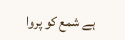ہے شمع کو پروا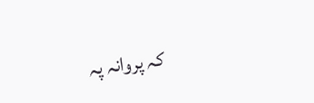کہ پروانہ پہ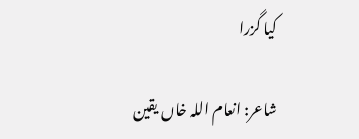کیا گزرا

شاعر: انعام اللہ خاں یقین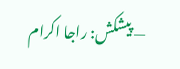— پیشکش: راجا اکرام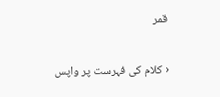قمر

‹ کلام کی فہرست پر واپس